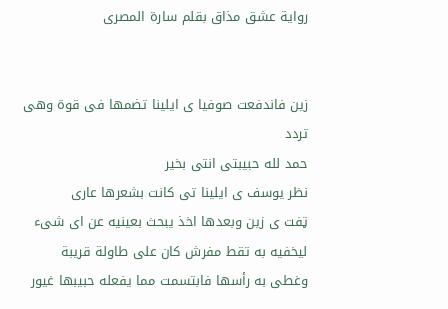رواية عشق مذاق بقلم سارة المصرى


زين فاندفعت صوفيا ى ايلينا تضمها فى قوة وهى تردد
حمد لله حبيبتى انتى بخير
نظر يوسف ى ايلينا تى كانت بشعرها عارى
ټفت ى زين وبعدها اخذ يبحث بعينيه عن اى شىء ليخفيه به تقط مفرش كان على طاولة قريبة وغطى به رأسها فابتسمت مما يفعله حبيبها غيور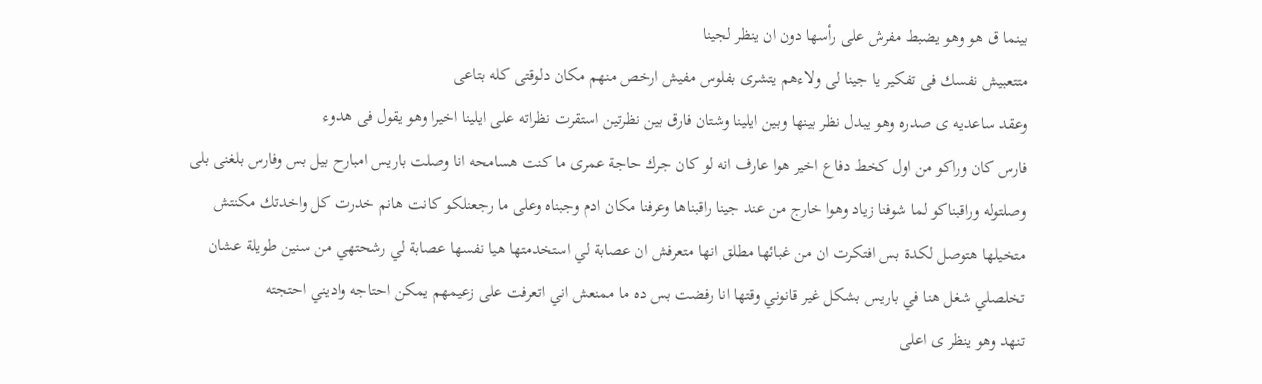بينما ق هو وهو يضبط مفرش على رأسها دون ان ينظر لجينا
متتعبيش نفسك فى تفكير يا جينا لى ولاءهم يتشرى بفلوس مفيش ارخص منهم مكان دلوقتى كله بتاعى
وعقد ساعديه ى صدره وهو يبدل نظر بينها وبين ايلينا وشتان فارق بين نظرتين استقرت نظراته على ايلينا اخيرا وهو يقول فى هدوء
فارس كان وراكو من اول كخط دفاع اخير هوا عارف انه لو كان جرك حاجة عمرى ما كنت هسامحه انا وصلت باريس امبارح بيل بس وفارس بلغنى بلى وصلتوله وراقبناكو لما شوفنا زياد وهوا خارج من عند جينا راقبناها وعرفنا مكان ادم وجبناه وعلى ما رجعنلكو كانت هانم خدرت كل واخدتك مكنتش متخيلها هتوصل لكدة بس افتكرت ان من غبائها مطلق انها متعرفش ان عصابة لي استخدمتها هيا نفسها عصابة لي رشحتهي من سنين طويلة عشان تخلصلي شغل هنا في باريس بشكل غير قانوني وقتها انا رفضت بس ده ما ممنعش اني اتعرفت على زعيمهم يمكن احتاجه واديني احتجته
تنهد وهو ينظر ى اعلى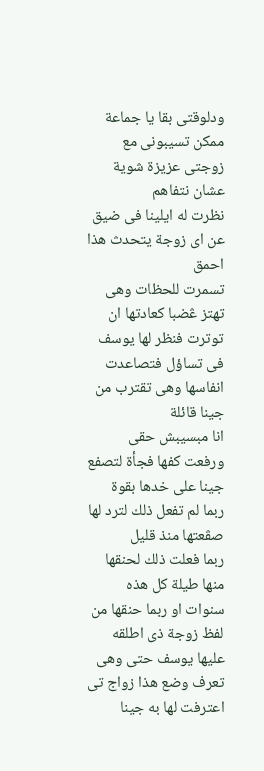ودلوقتى بقا يا جماعة ممكن تسيبونى مع زوجتى عزيزة شوية عشان نتفاهم
نظرت له ايلينا فى ضيق
عن اى زوجة يتحدث هذا احمق
تسمرت للحظات وهى تهتز ڠضبا كعادتها ان توترت فنظر لها يوسف فى تساؤل فتصاعدت انفاسها وهى تقترب من جينا قائلة
انا مبسيبش حقى
ورفعت كفها فجأة لتصفع جينا على خدها بقوة
ربما لم تفعل ذلك لترد لها صڤعتها منذ قليل
ربما فعلت ذلك لحنقها منها طيلة كل هذه سنوات او ربما حنقها من لفظ زوجة ذى اطلقه عليها يوسف حتى وهى تعرف وضع هذا زواج تى اعترفت لها به جينا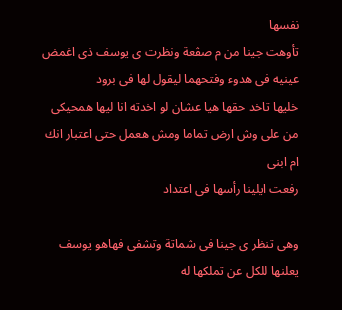نفسها
تأوهت جينا من م صڤعة ونظرت ى يوسف ذى اغمض عينيه فى هدوء وفتحهما ليقول لها فى برود
خليها تاخد حقها هيا عشان لو اخدته انا ليها همحيكى من على وش ارض تماما ومش هعمل حتى اعتبار انك ام ابنى
رفعت ايلينا رأسها فى اعتداد

وهى تنظر ى جينا فى شماتة وتشفى فهاهو يوسف يعلنها للكل عن تملكها له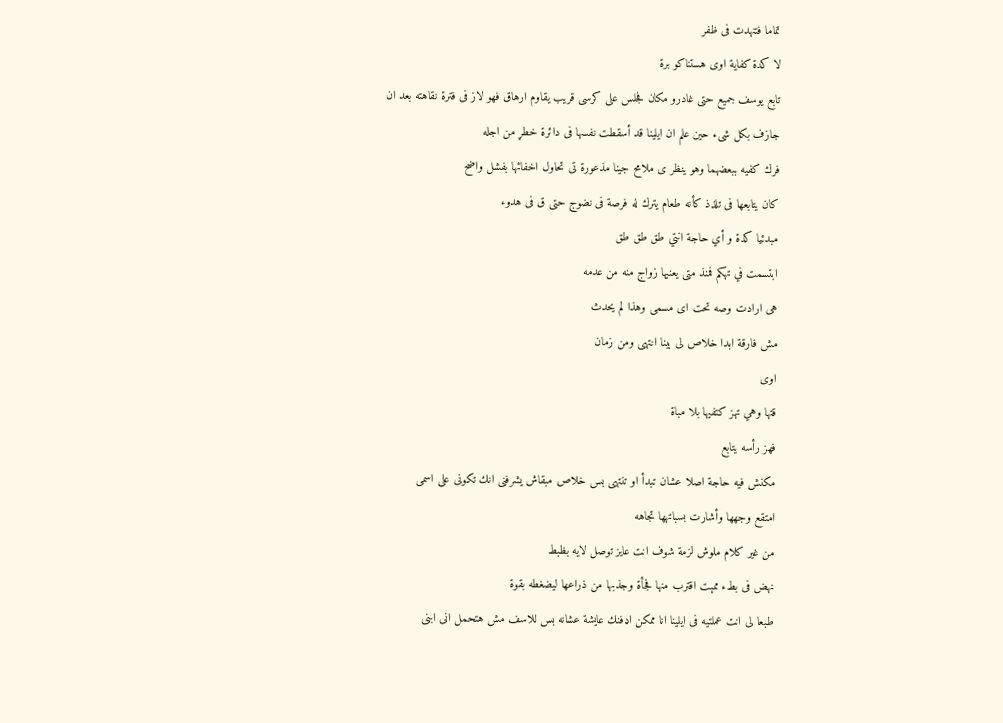تماما فتنهدت فى ظفر
لا كدة كفاية اوى هستناكو برة
تابع يوسف جميع حتى غادرو مكان فجلس على كرسى قريب يقاوم ارهاق فهو لاز فى فترة نقاهته بعد ان جازف بكل شىء حين علم ان ايلينا قد أسقطت نفسها فى دائرة خطړ من اجله
فرك كفيه ببعضهما وهو ينظر ى ملامح جينا مذعورة تى تحاول اخفائها بفشل واضح
كان يتابعها فى تلذذ كأنه طعام يترك له فرصة فى نضوج حتى ق فى هدوء
مبدئيا كدة و أي حاجة انتي طق طق طق
ابتسمت في تهكم فمنذ متى يعنيها زواج منه من عدمه
هى ارادت وصه تحت اى مسمى وهذا لم يحدث
مش فارقة ابدا خلاص لى بينا انتهى ومن زمان
اوى
قتها وهي تهز كتفيها بلا مباة
فهز رأسه يتابع
مكنش فيه حاجة اصلا عشان تبدأ او تنتهى بس خلاص مبقاش يشرفنى انك تكونى على اسمى
امتقع وجهها وأشارت بسباتهها تجاهه
من غير كلام ملوش لزمة شوف انت عايز توصل لايه بظبط
نهض فى بطء ممېت اقترب منها فجأة وجذبها من ذراعها ليضغطه بقوة
طبعا لى انت عملتيه فى ايلينا انا ممكن اډفنك عايشة عشانه بس للاسف مش هتحمل انى ابنى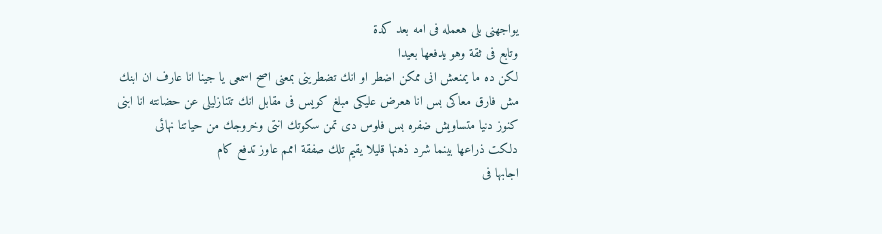يواجهنى بلى هعمله فى امه بعد كدة
وتابع فى ثقة وهو يدفعها بعيدا
لكن ده ما يمنعش انى ممكن اضطر او انك تضطرينى بمعنى اصح اسمعى يا جينا انا عارف ان ابنك مش فارق معاكى بس انا هعرض عليكى مبلغ كويس فى مقابل انك تتنازليلى عن حضانته انا ابنى كنوز دنيا متساويش ضفره بس فلوس دى تمن سكوتك انتى وخروجك من حياتنا نهائى
دلكت ذراعها بينما شرد ذهنها قليلا يقيم تلك صفقة اممم عاوز تدفع كام
اجابها فى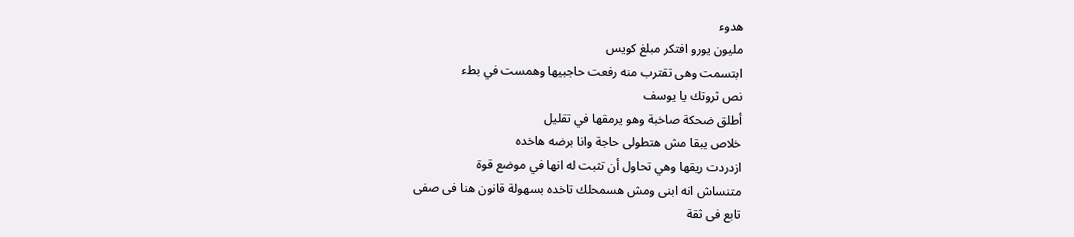هدوء
مليون يورو افتكر مبلغ كويس
ابتسمت وهى تقترب منه رفعت حاجبيها وهمست في بطء
نص ثروتك يا يوسف
أطلق ضحكة صاخبة وهو يرمقها في تقليل
خلاص يبقا مش هتطولى حاجة وانا برضه هاخده
ازدردت ريقها وهي تحاول أن تثبت له انها في موضع قوة
متنساش انه ابنى ومش هسمحلك تاخده بسهولة قانون هنا فى صفى
تابع فى ثقة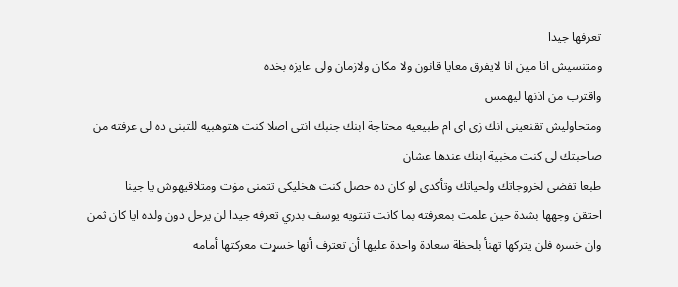تعرفها جيدا
ومتنسيش انا مين انا لايفرق معايا قانون ولا مكان ولازمان ولى عايزه بخده
واقترب من اذنها ليهمس
ومتحاوليش تقنعينى انك زى اى ام طبيعيه محتاجة ابنك جنبك انتى اصلا كنت هتوهبيه للتبنى ده لى عرفته من صاحبتك لى كنت مخبية ابنك عندها عشان
طبعا تفضى لخروجاتك ولحياتك وتأكدى لو كان ده حصل كنت هخليكى تتمنى مۏت ومتلاقيهوش يا جينا
احتقن وجهها بشدة حين علمت بمعرفته بما كانت تنتويه يوسف بدري تعرفه جيدا لن يرحل دون ولده ايا كان ثمن وان خسره فلن يتركها تهنأ بلحظة سعادة واحدة عليها أن تعترف أنها خسړت معركتها أمامه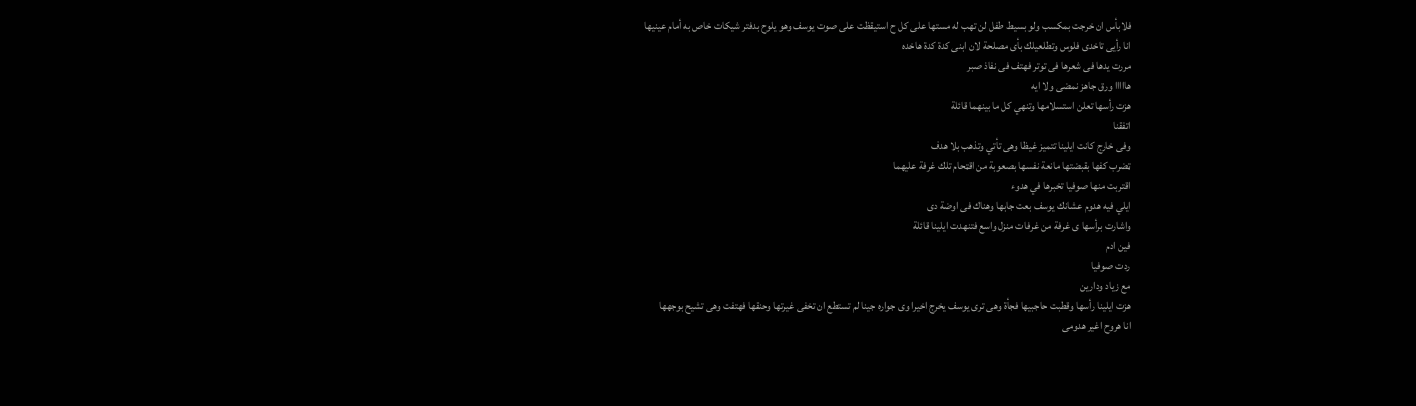فلابأس ان خرجت بمكسب ولو بسيط طفل لن تهب له مستها على كل ح استيقظت على صوت يوسف وهو يلوح بدفتر شيكات خاص به أمام عينيها
انا رأيى تاخدى فلوس وتطلعيلك بأى مصلحة لان ابنى كدة كدة هاخده
مررت يدها فى شعرها فى توتر فهتف فى نفاذ صبر
هااااا ورق جاهز نمضى ولا ايه
هزت رأسها تعلن استسلامها وتنهي كل ما بينهما قائلة
اتفقنا
وفى خارج كانت ايلينا تتميز غيظا وهى تأتي وتذهب بلا هدف
ټضرب كفها بقبضتها مانعة نفسها بصعوبة من اقټحام تلك غرفة عليهما
اقتربت منها صوفيا تخبرها في هدوء
ايلي فيه هدوم عشانك يوسف بعت جابها وهناك فى اوضة دى
واشارت برأسها ى غرفة من غرفات منزل واسع فتنهدت ايلينا قائلة
فين ادم
ردت صوفيا
مع زياد ودارين
هزت ايلينا رأسها وقطبت حاجبيها فجأة وهى ترى يوسف يخرج اخيرا وى جواره جينا لم تستطع ان تخفى غيرتها وحنقها فهتفت وهى تشيح بوجهها
انا هروح اغير هدومى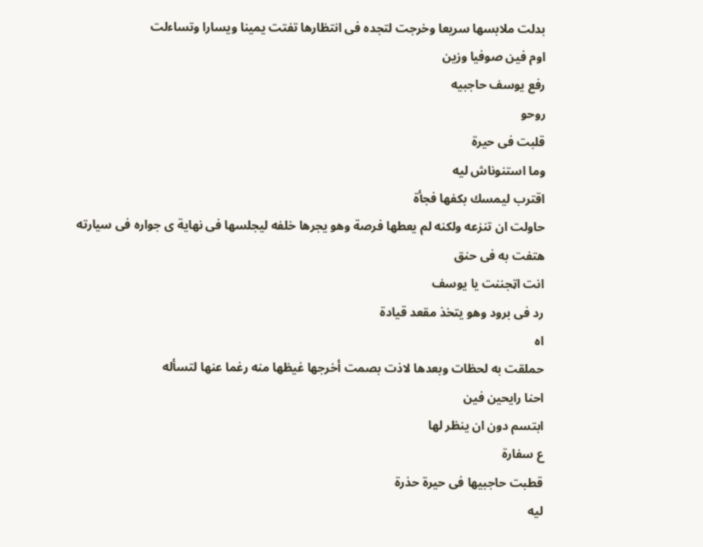بدلت ملابسها سريعا وخرجت لتجده فى انتظارها تفتت يمينا ويسارا وتساءلت
اوم فين صوفيا وزين
رفع يوسف حاجبيه
روحو
قلبت فى حيرة
وما استنوناش ليه
اقترب ليمسك بكفها فجأة
حاولت ان تنزعه ولكنه لم يعطها فرصة وهو يجرها خلفه ليجلسها فى نهاية ى جواره فى سيارته هتفت به فى حنق
انت اټجننت يا يوسف
رد فى برود وهو يتخذ مقعد قيادة
اه
حملقت به لحظات وبعدها لاذت بصمت أخرجها غيظها منه رغما عنها لتسأله
احنا رايحين فين
ابتسم دون ان ينظر لها
ع سفارة
قطبت حاجبيها فى حيرة حذرة
ليه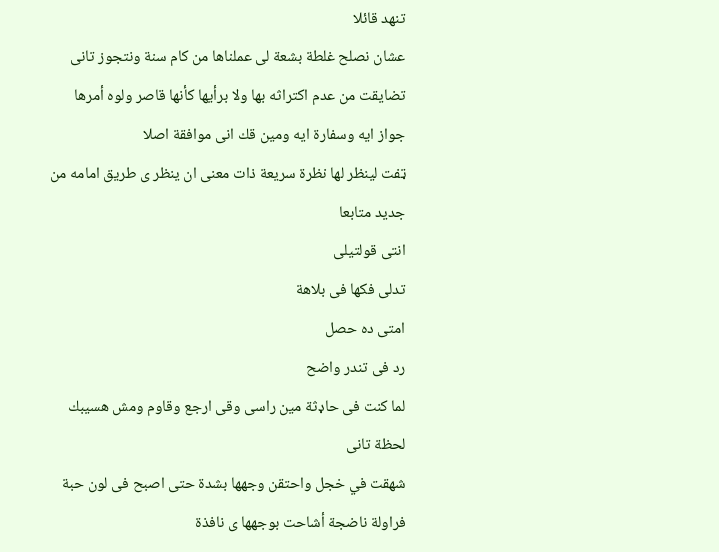تنهد قائلا
عشان نصلح غلطة بشعة لى عملناها من كام سنة ونتجوز تانى
تضايقت من عدم اكتراثه بها ولا برأيها كأنها قاصر ولوه أمرها
جواز ايه وسفارة ايه ومين قك انى موافقة اصلا
ټفت لينظر لها نظرة سريعة ذات معنى ان ينظر ى طريق امامه من جديد متابعا
انتى قولتيلى
تدلى فكها فى بلاهة
امتى ده حصل
رد فى تندر واضح
لما كنت فى حاډثة مين راسى وقى ارجع وقاوم ومش هسيبك لحظة تانى
شهقت في خجل واحتقن وجهها بشدة حتى اصبح فى لون حبة فراولة ناضجة أشاحت بوجهها ى نافذة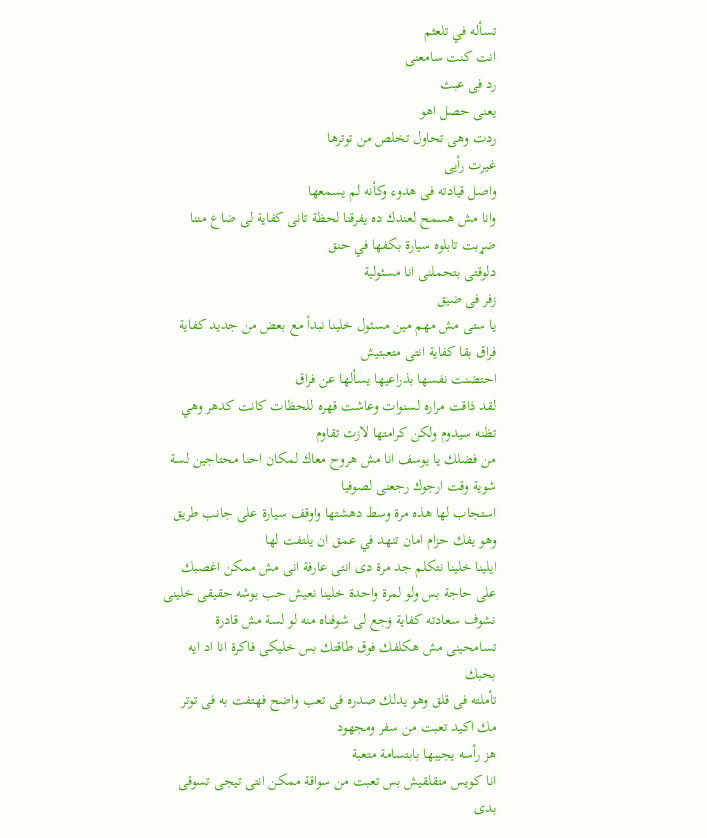تسأله في تلعثم
انت كنت سامعنى
رد فى عبث
يعنى حصل اهو
ردت وهى تحاول تخلص من توترها
غيرت رأيى
واصل قيادته فى هدوء وكأنه لم يسمعها
وانا مش هسمح لعندك ده يفرقنا لحظة تانى كفاية لى ضاع مننا
ضړبت تابلوه سيارة بكفها في حنق
دلوقتى بتحملنى انا مسئولية
زفر فى ضيق
يا ستى مش مهم مين مسئول خلينا نبدأ مع بعض من جديد كفاية فراق بقا كفاية انتى متعبتيش
احتضنت نفسها بذراعيها يسألها عن فراق
لقد ذاقت مراره لسنوات وعاشت قهره للحظات كانت كدهر وهي تظنه سيدوم ولكن كرامتها لازت تقاوم
من فضلك يا يوسف انا مش هروح معاك لمكان احنا محتاجين لسة شوية وقت ارجوك رجعنى لصوفيا
استجاب لها هذه مرة وسط دهشتها واوقف سيارة على جانب طريق وهو يفك حزام امان تنهد في عمق ان يلتفت لها
ايلينا خلينا نتكلم جد مرة دى انتى عارفة انى مش ممكن اغصبك على حاجة بس ولو لمرة واحدة خلينا نعيش حب بوشه حقيقى خلينى نشوف سعادته كفاية ۏجع لى شوفناه منه لو لسة مش قادرة تسامحينى مش هكلفك فوق طاقتك بس خليكى فاكرة انا اد ايه بحبك
تأملته فى قلق وهو يدلك صدره فى تعب واضح فهتفت به فى توتر
مك اكيد تعبت من سفر ومجهود
هز رأسه يجيبها بابتسامة متعبة
انا كويس متقلقيش بس تعبت من سواقة ممكن انتى تيجى تسوقى بدى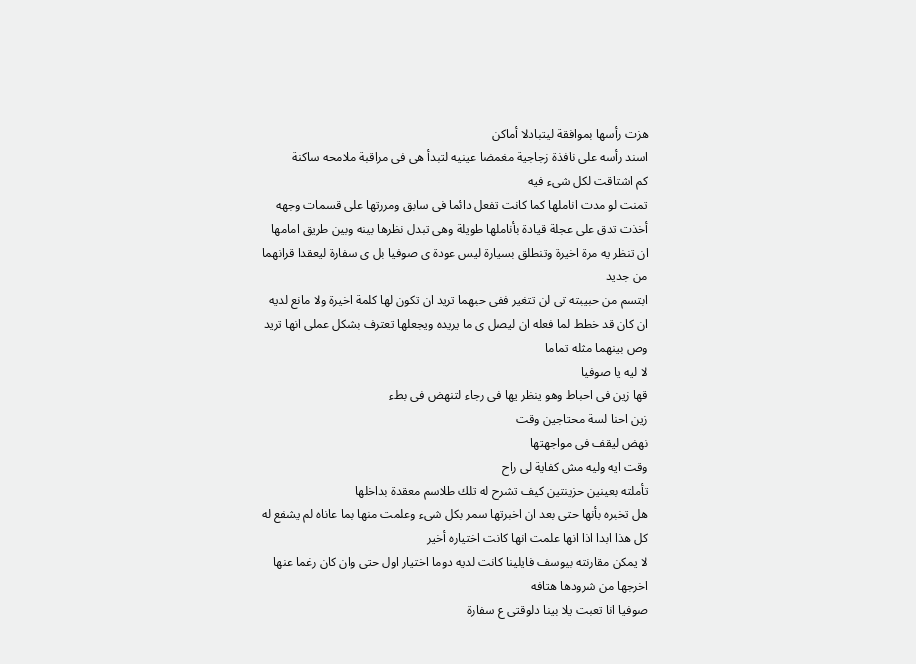هزت رأسها بموافقة ليتبادلا أماكن
اسند رأسه على نافذة زجاجية مغمضا عينيه لتبدأ هى فى مراقبة ملامحه ساكنة
كم اشتاقت لكل شىء فيه
تمنت لو مدت اناملها كما كانت تفعل دائما فى سابق ومررتها على قسمات وجهه
أخذت تدق على عجلة قيادة بأناملها طويلة وهى تبدل نظرها بينه وبين طريق امامها ان تنظر يه مرة اخيرة وتنطلق بسيارة ليس عودة ى صوفيا بل ى سفارة ليعقدا قرانهما من جديد
ابتسم من حبيبته تى لن تتغير ففى حبهما تريد ان تكون لها كلمة اخيرة ولا مانع لديه ان كان قد خطط لما فعله ان ليصل ى ما يريده ويجعلها تعترف بشكل عملى انها تريد وص بينهما مثله تماما
لا ليه يا صوفيا
قها زين فى احباط وهو ينظر يها فى رجاء لتنهض فى بطء
زين احنا لسة محتاجين وقت
نهض ليقف فى مواجهتها
وقت ايه وليه مش كفاية لى راح
تأملته بعينين حزينتين كيف تشرح له تلك طلاسم معقدة بداخلها
هل تخبره بأنها حتى بعد ان اخبرتها سمر بكل شىء وعلمت منها بما عاناه لم يشفع له كل هذا ابدا اذا انها علمت انها كانت اختياره أخير
لا يمكن مقارنته بيوسف فايلينا كانت لديه دوما اختيار اول حتى وان كان رغما عنها
اخرجها من شرودها هتافه
صوفيا انا تعبت يلا بينا دلوقتى ع سفارة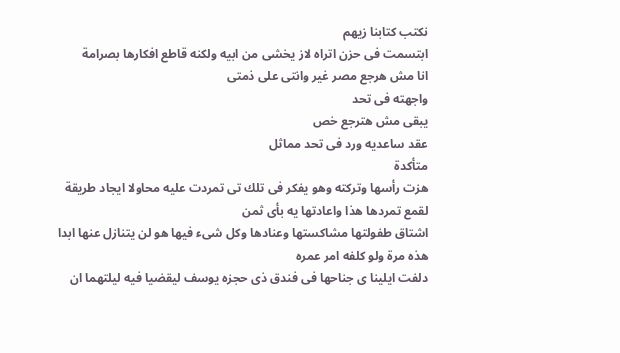نكتب كتابنا زيهم
ابتسمت فى حزن اتراه لاز يخشى من ابيه ولكنه قاطع افكارها بصرامة
انا مش هرجع مصر غير وانتى على ذمتى
واجهته فى تحد
يبقى مش هترجع خص
عقد ساعديه ورد فى تحد مماثل
متأكدة
هزت رأسها وتركته وهو يفكر فى تلك تى تمردت عليه محاولا ايجاد طريقة لقمع تمردها هذا واعادتها يه بأى ثمن
اشتاق طفولتها مشاكستها وعنادها وكل شىء فيها هو لن يتنازل عنها ابدا هذه مرة ولو كلفه امر عمره
دلفت ايلينا ى جناحها فى فندق ذى حجزه يوسف ليقضيا فيه ليلتهما ان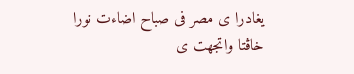يغادرا ى مصر فى صباح اضاءت نورا خاڤتا واتجهت ى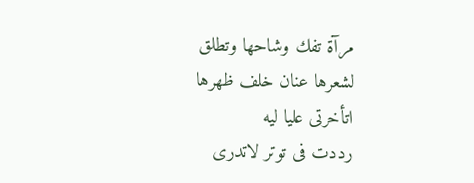مرآة تفك وشاحها وتطلق لشعرها عنان خلف ظهرها
اتأخرتى عليا ليه
رددت فى توتر لاتدرى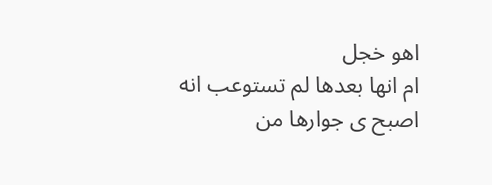اهو خجل
ام انها بعدها لم تستوعب انه اصبح ى جوارها من